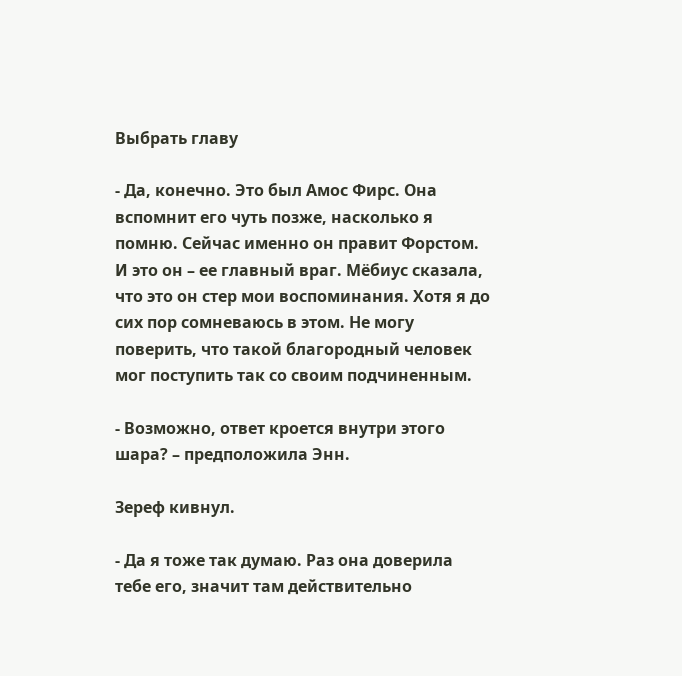Выбрать главу

- Да, конечно. Это был Амос Фирс. Она вспомнит его чуть позже, насколько я помню. Сейчас именно он правит Форстом. И это он – ее главный враг. Мёбиус сказала, что это он стер мои воспоминания. Хотя я до сих пор сомневаюсь в этом. Не могу поверить, что такой благородный человек мог поступить так со своим подчиненным.

- Возможно, ответ кроется внутри этого шара? – предположила Энн.

Зереф кивнул.

- Да я тоже так думаю. Раз она доверила тебе его, значит там действительно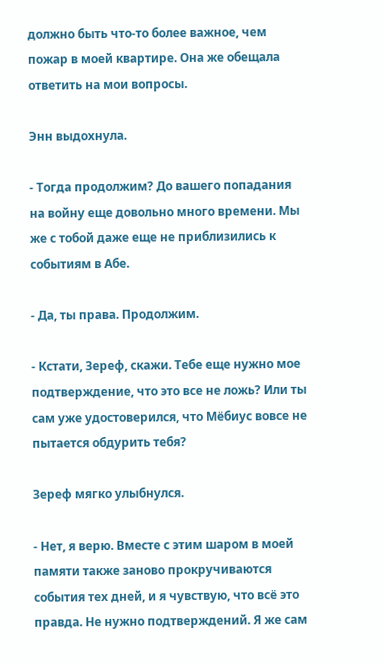должно быть что-то более важное, чем пожар в моей квартире. Она же обещала ответить на мои вопросы.

Энн выдохнула.

- Тогда продолжим? До вашего попадания на войну еще довольно много времени. Мы же с тобой даже еще не приблизились к событиям в Абе.

- Да, ты права. Продолжим.

- Кстати, Зереф, скажи. Тебе еще нужно мое подтверждение, что это все не ложь? Или ты сам уже удостоверился, что Мёбиус вовсе не пытается обдурить тебя?

Зереф мягко улыбнулся.

- Нет, я верю. Вместе с этим шаром в моей памяти также заново прокручиваются события тех дней, и я чувствую, что всё это правда. Не нужно подтверждений. Я же сам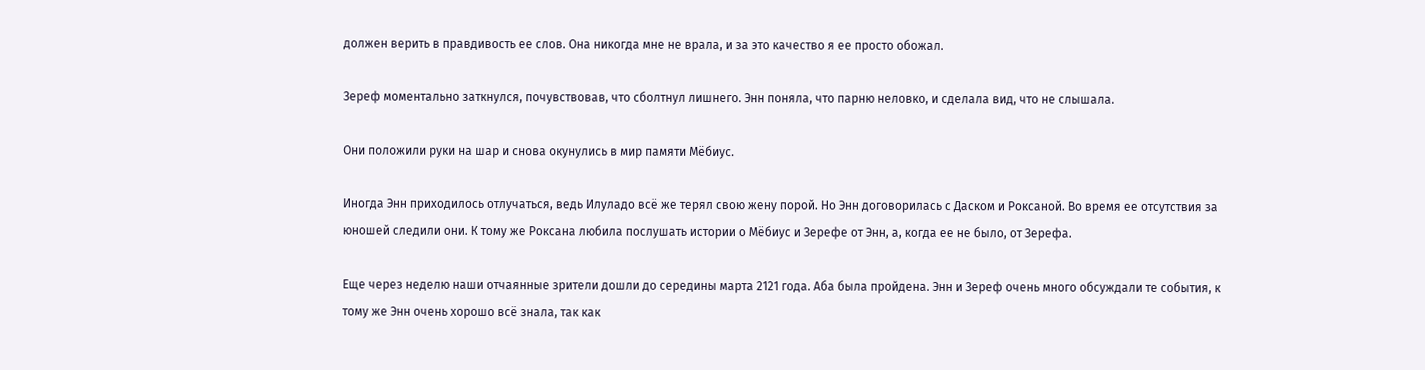должен верить в правдивость ее слов. Она никогда мне не врала, и за это качество я ее просто обожал.

Зереф моментально заткнулся, почувствовав, что сболтнул лишнего. Энн поняла, что парню неловко, и сделала вид, что не слышала.

Они положили руки на шар и снова окунулись в мир памяти Мёбиус.

Иногда Энн приходилось отлучаться, ведь Илуладо всё же терял свою жену порой. Но Энн договорилась с Даском и Роксаной. Во время ее отсутствия за юношей следили они. К тому же Роксана любила послушать истории о Мёбиус и Зерефе от Энн, а, когда ее не было, от Зерефа.

Еще через неделю наши отчаянные зрители дошли до середины марта 2121 года. Аба была пройдена. Энн и Зереф очень много обсуждали те события, к тому же Энн очень хорошо всё знала, так как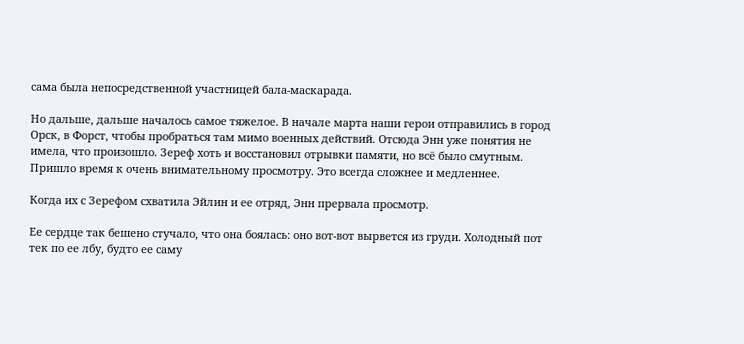сама была непосредственной участницей бала-маскарада.

Но дальше, дальше началось самое тяжелое. В начале марта наши герои отправились в город Орск, в Форст, чтобы пробраться там мимо военных действий. Отсюда Энн уже понятия не имела, что произошло. Зереф хоть и восстановил отрывки памяти, но всё было смутным. Пришло время к очень внимательному просмотру. Это всегда сложнее и медленнее.

Когда их с Зерефом схватила Эйлин и ее отряд, Энн прервала просмотр.

Ее сердце так бешено стучало, что она боялась: оно вот-вот вырвется из груди. Холодный пот тек по ее лбу, будто ее саму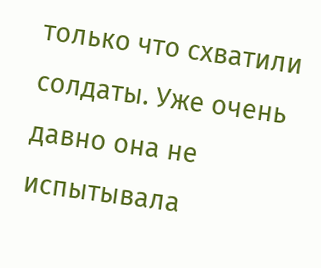только что схватили солдаты. Уже очень давно она не испытывала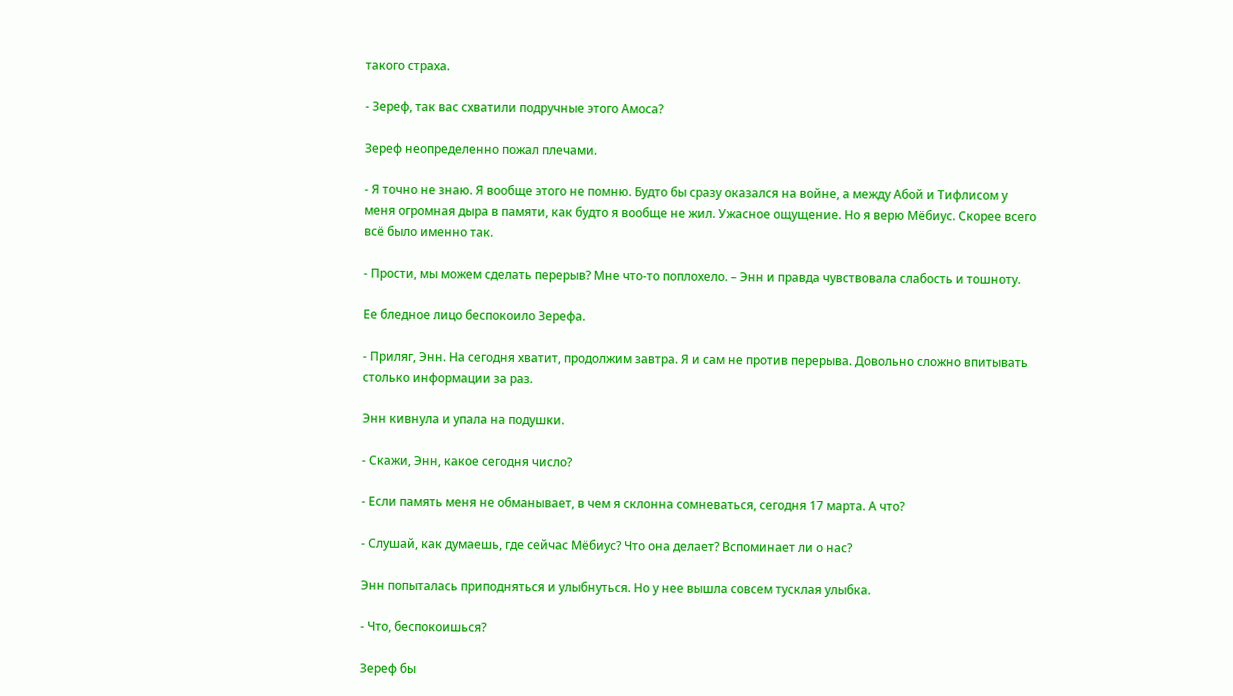такого страха.

- Зереф, так вас схватили подручные этого Амоса?

Зереф неопределенно пожал плечами.

- Я точно не знаю. Я вообще этого не помню. Будто бы сразу оказался на войне, а между Абой и Тифлисом у меня огромная дыра в памяти, как будто я вообще не жил. Ужасное ощущение. Но я верю Мёбиус. Скорее всего всё было именно так.

- Прости, мы можем сделать перерыв? Мне что-то поплохело. – Энн и правда чувствовала слабость и тошноту.

Ее бледное лицо беспокоило Зерефа.

- Приляг, Энн. На сегодня хватит, продолжим завтра. Я и сам не против перерыва. Довольно сложно впитывать столько информации за раз.

Энн кивнула и упала на подушки.

- Скажи, Энн, какое сегодня число?

- Если память меня не обманывает, в чем я склонна сомневаться, сегодня 17 марта. А что?

- Слушай, как думаешь, где сейчас Мёбиус? Что она делает? Вспоминает ли о нас?

Энн попыталась приподняться и улыбнуться. Но у нее вышла совсем тусклая улыбка.

- Что, беспокоишься?

Зереф бы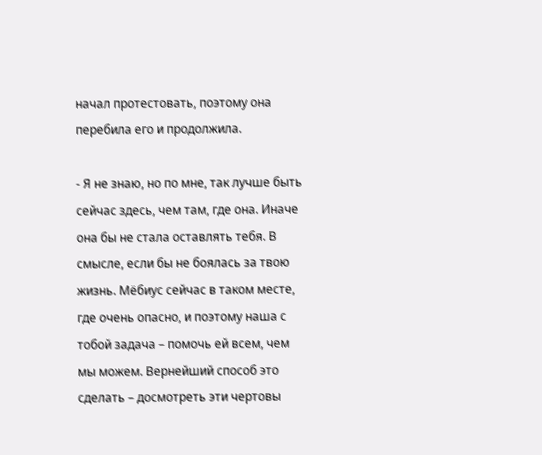начал протестовать, поэтому она перебила его и продолжила.

- Я не знаю, но по мне, так лучше быть сейчас здесь, чем там, где она. Иначе она бы не стала оставлять тебя. В смысле, если бы не боялась за твою жизнь. Мёбиус сейчас в таком месте, где очень опасно, и поэтому наша с тобой задача – помочь ей всем, чем мы можем. Вернейший способ это сделать – досмотреть эти чертовы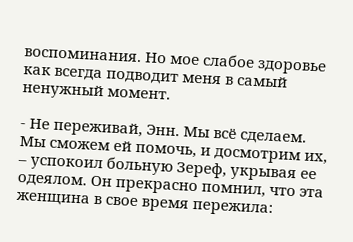воспоминания. Но мое слабое здоровье как всегда подводит меня в самый ненужный момент.

- Не переживай, Энн. Мы всё сделаем. Мы сможем ей помочь, и досмотрим их, – успокоил больную Зереф, укрывая ее одеялом. Он прекрасно помнил, что эта женщина в свое время пережила: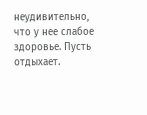неудивительно, что у нее слабое здоровье. Пусть отдыхает.